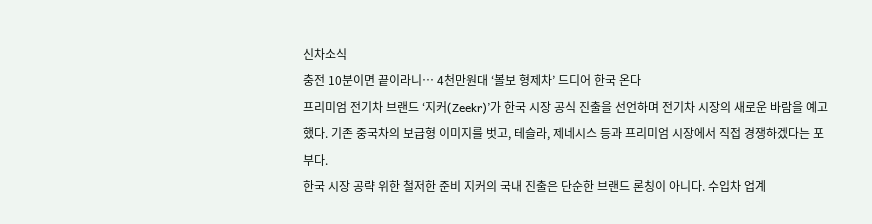신차소식
충전 10분이면 끝이라니… 4천만원대 ‘볼보 형제차’ 드디어 한국 온다
프리미엄 전기차 브랜드 ‘지커(Zeekr)’가 한국 시장 공식 진출을 선언하며 전기차 시장의 새로운 바람을 예고했다. 기존 중국차의 보급형 이미지를 벗고, 테슬라, 제네시스 등과 프리미엄 시장에서 직접 경쟁하겠다는 포부다.
한국 시장 공략 위한 철저한 준비 지커의 국내 진출은 단순한 브랜드 론칭이 아니다. 수입차 업계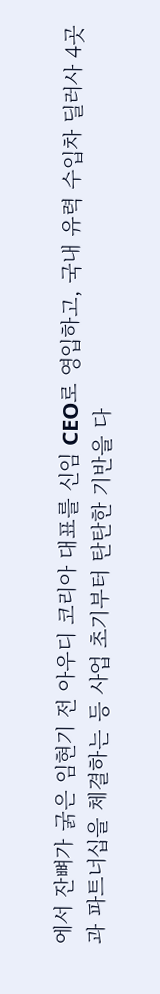에서 잔뼈가 굵은 임현기 전 아우디 코리아 대표를 신임 CEO로 영입하고, 국내 유력 수입차 딜러사 4곳과 파트너십을 체결하는 등 사업 초기부터 탄탄한 기반을 다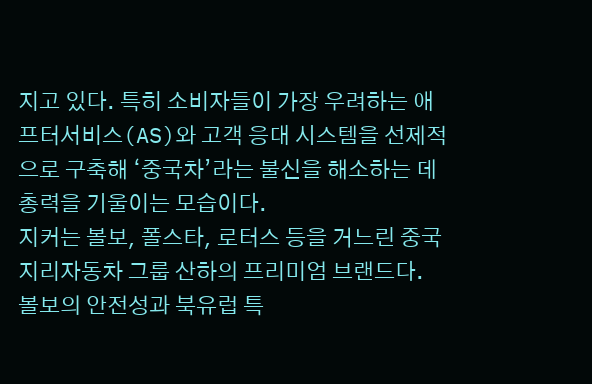지고 있다. 특히 소비자들이 가장 우려하는 애프터서비스(AS)와 고객 응대 시스템을 선제적으로 구축해 ‘중국차’라는 불신을 해소하는 데 총력을 기울이는 모습이다.
지커는 볼보, 폴스타, 로터스 등을 거느린 중국 지리자동차 그룹 산하의 프리미엄 브랜드다. 볼보의 안전성과 북유럽 특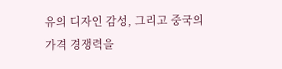유의 디자인 감성, 그리고 중국의 가격 경쟁력을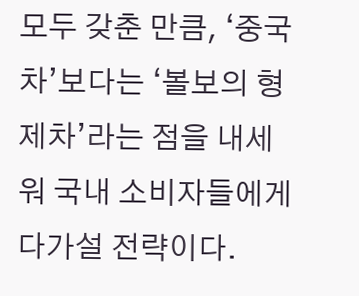모두 갖춘 만큼, ‘중국차’보다는 ‘볼보의 형제차’라는 점을 내세워 국내 소비자들에게 다가설 전략이다.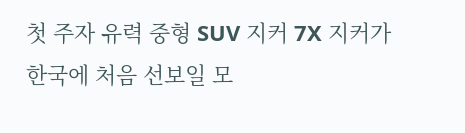첫 주자 유력 중형 SUV 지커 7X 지커가 한국에 처음 선보일 모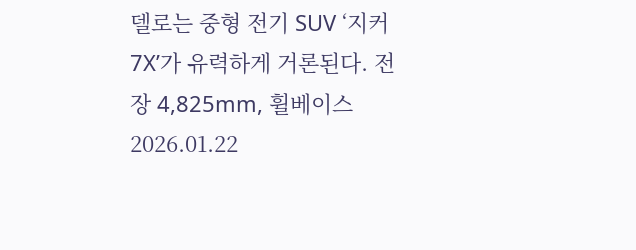델로는 중형 전기 SUV ‘지커 7X’가 유력하게 거론된다. 전장 4,825mm, 휠베이스
2026.01.22